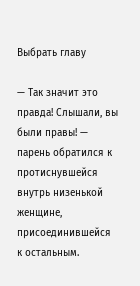Выбрать главу

— Так значит это правда! Слышали, вы были правы! — парень обратился к протиснувшейся внутрь низенькой женщине, присоединившейся к остальным.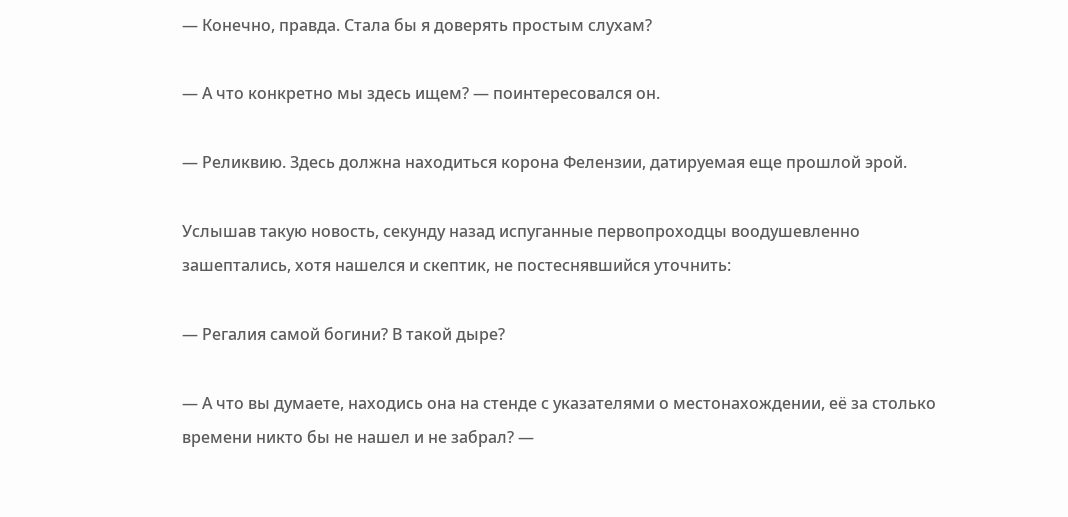— Конечно, правда. Стала бы я доверять простым слухам?

— А что конкретно мы здесь ищем? — поинтересовался он.

— Реликвию. Здесь должна находиться корона Фелензии, датируемая еще прошлой эрой.

Услышав такую новость, секунду назад испуганные первопроходцы воодушевленно зашептались, хотя нашелся и скептик, не постеснявшийся уточнить:

— Регалия самой богини? В такой дыре?

— А что вы думаете, находись она на стенде с указателями о местонахождении, её за столько времени никто бы не нашел и не забрал? —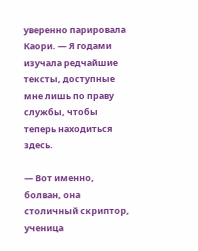уверенно парировала Каори. — Я годами изучала редчайшие тексты, доступные мне лишь по праву службы, чтобы теперь находиться здесь.

— Вот именно, болван, она столичный скриптор, ученица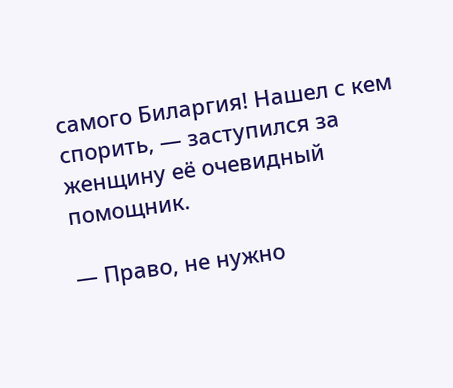самого Биларгия! Нашел с кем спорить, — заступился за женщину её очевидный помощник.

— Право, не нужно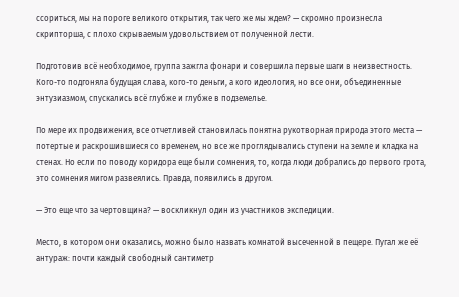ссориться, мы на пороге великого открытия, так чего же мы ждем? — скромно произнесла скрипторша, с плохо скрываемым удовольствием от полученной лести.

Подготовив всё необходимое, группа зажгла фонари и совершила первые шаги в неизвестность. Кого-то подгоняла будущая слава, кого-то деньги, а кого идеология, но все они, объединенные энтузиазмом, спускались всё глубже и глубже в подземелье.

По мере их продвижения, все отчетливей становилась понятна рукотворная природа этого места — потертые и раскрошившиеся со временем, но все же проглядывались ступени на земле и кладка на стенах. Но если по поводу коридора еще были сомнения, то, когда люди добрались до первого грота, это сомнения мигом развеялись. Правда, появились в другом.

— Это еще что за чертовщина? — воскликнул один из участников экспедиции.

Место, в котором они оказались, можно было назвать комнатой высеченной в пещере. Пугал же её антураж: почти каждый свободный сантиметр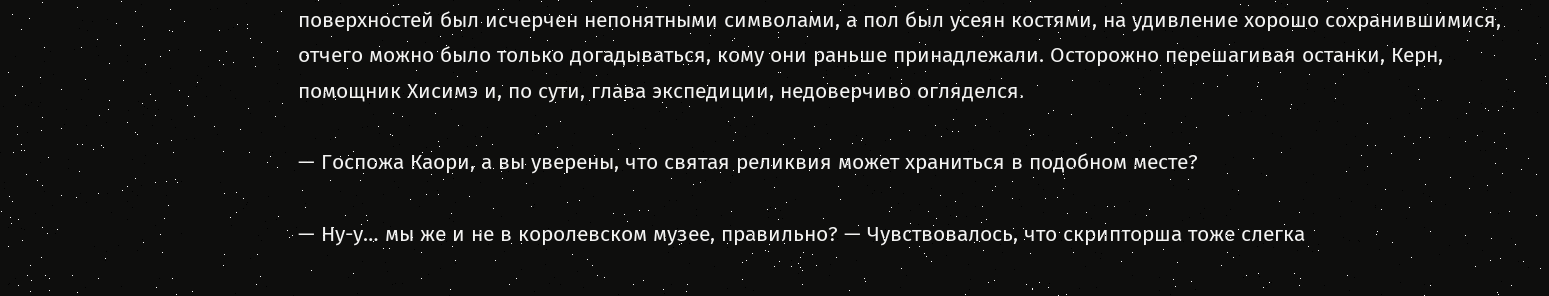поверхностей был исчерчен непонятными символами, а пол был усеян костями, на удивление хорошо сохранившимися, отчего можно было только догадываться, кому они раньше принадлежали. Осторожно перешагивая останки, Керн, помощник Хисимэ и, по сути, глава экспедиции, недоверчиво огляделся.

— Госпожа Каори, а вы уверены, что святая реликвия может храниться в подобном месте?

— Ну-у… мы же и не в королевском музее, правильно? — Чувствовалось, что скрипторша тоже слегка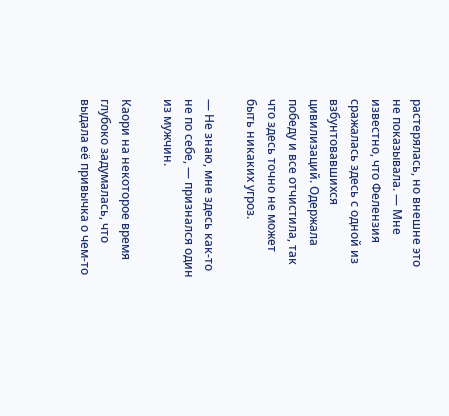растерялась, но внешне это не показывала. — Мне известно, что Фелензия сражалась здесь с одной из взбунтовавшихся цивилизаций. Одержала победу и все отчистила, так что здесь точно не может быть никаких угроз.

— Не знаю, мне здесь как-то не по себе, — признался один из мужчин.

Каори на некоторое время глубоко задумалась, что выдала её привычка о чем-то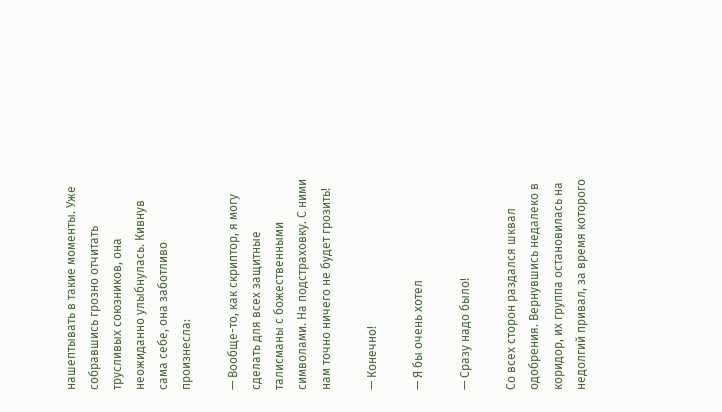нашептывать в такие моменты. Уже собравшись грозно отчитать трусливых союзников, она неожиданно улыбнулась. Кивнув сама себе, она заботливо произнесла:

— Вообще-то, как скриптор, я могу сделать для всех защитные талисманы с божественными символами. На подстраховку. С ними нам точно ничего не будет грозить!

— Конечно!

— Я бы очень хотел

— Сразу надо было!

Со всех сторон раздался шквал одобрения. Вернувшись недалеко в коридор, их группа остановилась на недолгий привал, за время которого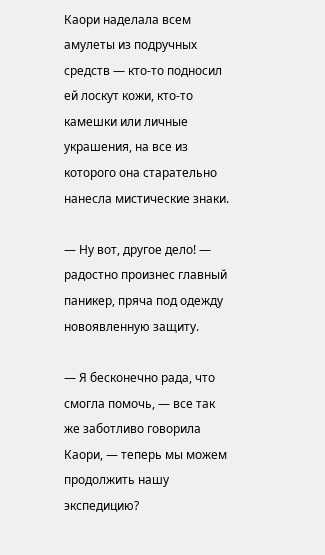Каори наделала всем амулеты из подручных средств — кто-то подносил ей лоскут кожи, кто-то камешки или личные украшения, на все из которого она старательно нанесла мистические знаки.

— Ну вот, другое дело! — радостно произнес главный паникер, пряча под одежду новоявленную защиту.

— Я бесконечно рада, что смогла помочь, — все так же заботливо говорила Каори, — теперь мы можем продолжить нашу экспедицию?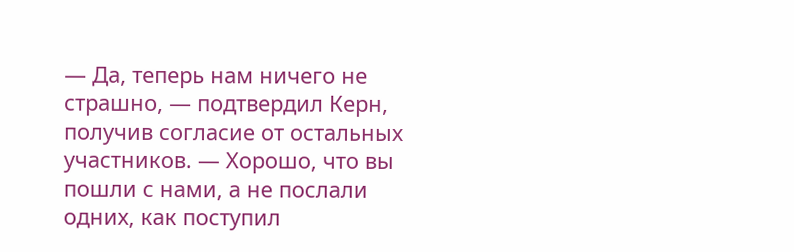— Да, теперь нам ничего не страшно, — подтвердил Керн, получив согласие от остальных участников. — Хорошо, что вы пошли с нами, а не послали одних, как поступил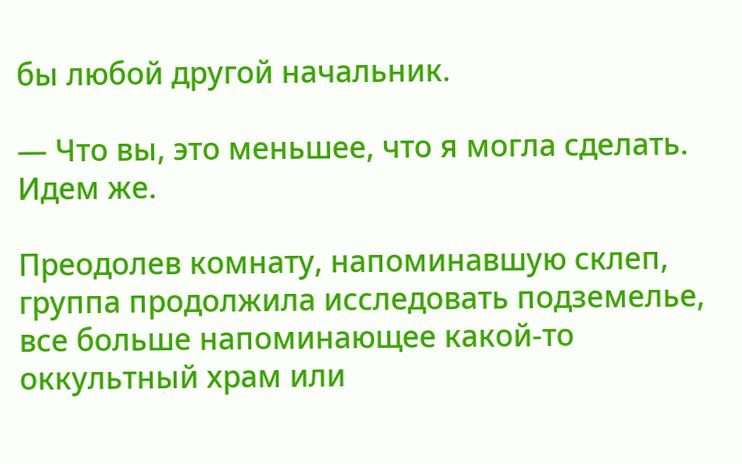бы любой другой начальник.

— Что вы, это меньшее, что я могла сделать. Идем же.

Преодолев комнату, напоминавшую склеп, группа продолжила исследовать подземелье, все больше напоминающее какой-то оккультный храм или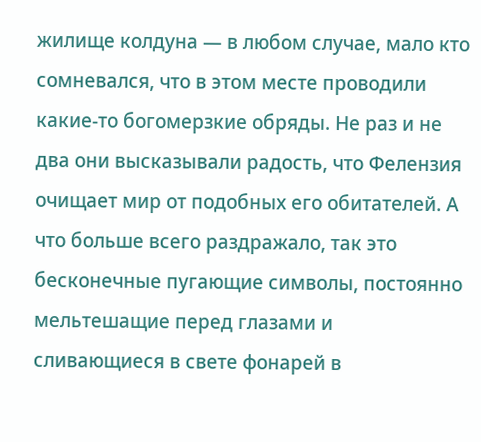жилище колдуна — в любом случае, мало кто сомневался, что в этом месте проводили какие-то богомерзкие обряды. Не раз и не два они высказывали радость, что Фелензия очищает мир от подобных его обитателей. А что больше всего раздражало, так это бесконечные пугающие символы, постоянно мельтешащие перед глазами и сливающиеся в свете фонарей в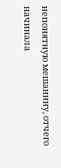непонятную мешанину, отчего начинала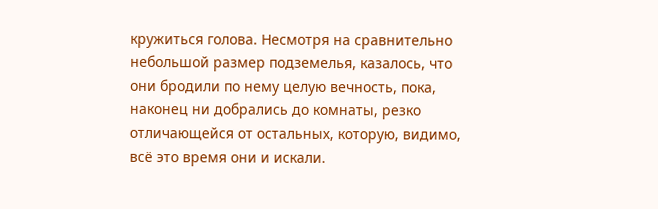кружиться голова. Несмотря на сравнительно небольшой размер подземелья, казалось, что они бродили по нему целую вечность, пока, наконец ни добрались до комнаты, резко отличающейся от остальных, которую, видимо, всё это время они и искали.